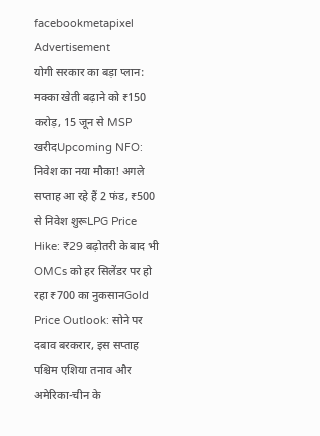facebookmetapixel
Advertisement
योगी सरकार का बड़ा प्लान: मक्का खेती बढ़ाने को ₹150 करोड़, 15 जून से MSP खरीदUpcoming NFO: निवेश का नया मौका! अगले सप्ताह आ रहे हैं 2 फंड, ₹500 से निवेश शुरूLPG Price Hike: ₹29 बढ़ोतरी के बाद भी OMCs को हर सिलेंडर पर हो रहा ₹700 का नुकसानGold Price Outlook: सोने पर दबाव बरकरार, इस सप्ताह पश्चिम एशिया तनाव और अमेरिका-चीन के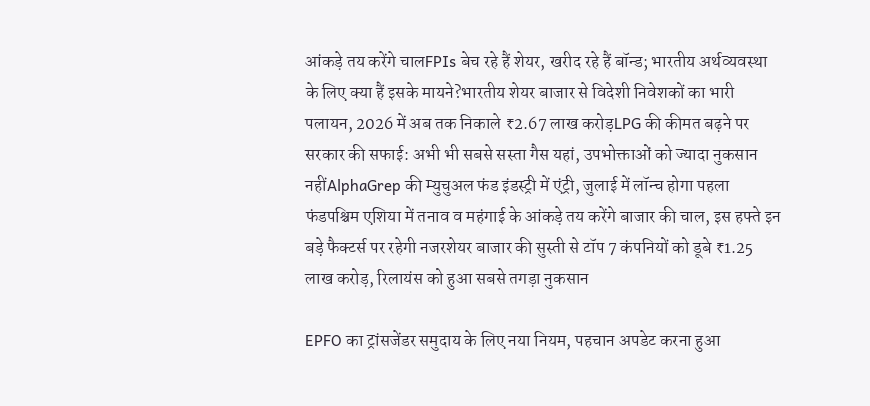आंकड़े तय करेंगे चालFPIs बेच रहे हैं शेयर, खरीद रहे हैं बॉन्ड; भारतीय अर्थव्यवस्था के लिए क्या हैं इसके मायने?भारतीय शेयर बाजार से विदेशी निवेशकों का भारी पलायन, 2026 में अब तक निकाले ₹2.67 लाख करोड़LPG की कीमत बढ़ने पर सरकार की सफाई: अभी भी सबसे सस्ता गैस यहां, उपभोक्ताओं को ज्यादा नुकसान नहींAlphaGrep की म्युचुअल फंड इंडस्ट्री में एंट्री, जुलाई में लॉन्च होगा पहला फंडपश्चिम एशिया में तनाव व महंगाई के आंकड़े तय करेंगे बाजार की चाल, इस हफ्ते इन बड़े फैक्टर्स पर रहेगी नजरशेयर बाजार की सुस्ती से टॉप 7 कंपनियों को डूबे ₹1.25 लाख करोड़, रिलायंस को हुआ सबसे तगड़ा नुकसान

EPFO का ट्रांसजेंडर समुदाय के लिए नया नियम, पहचान अपडेट करना हुआ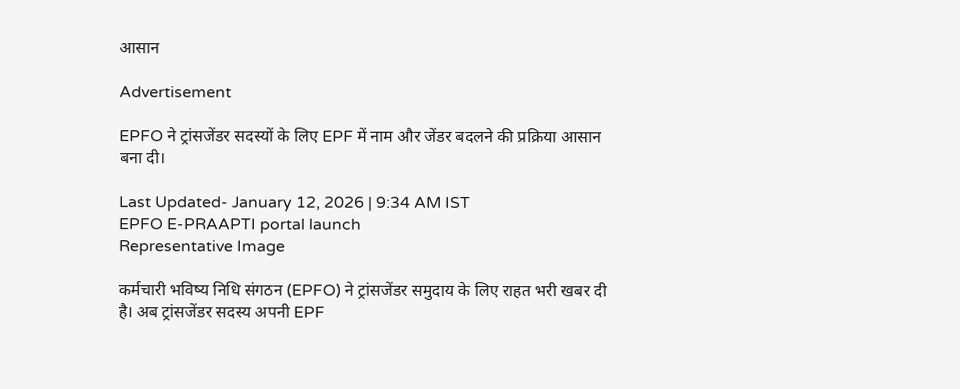आसान

Advertisement

EPFO ने ट्रांसजेंडर सदस्यों के लिए EPF में नाम और जेंडर बदलने की प्रक्रिया आसान बना दी।

Last Updated- January 12, 2026 | 9:34 AM IST
EPFO E-PRAAPTI portal launch
Representative Image

कर्मचारी भविष्य निधि संगठन (EPFO) ने ट्रांसजेंडर समुदाय के लिए राहत भरी खबर दी है। अब ट्रांसजेंडर सदस्य अपनी EPF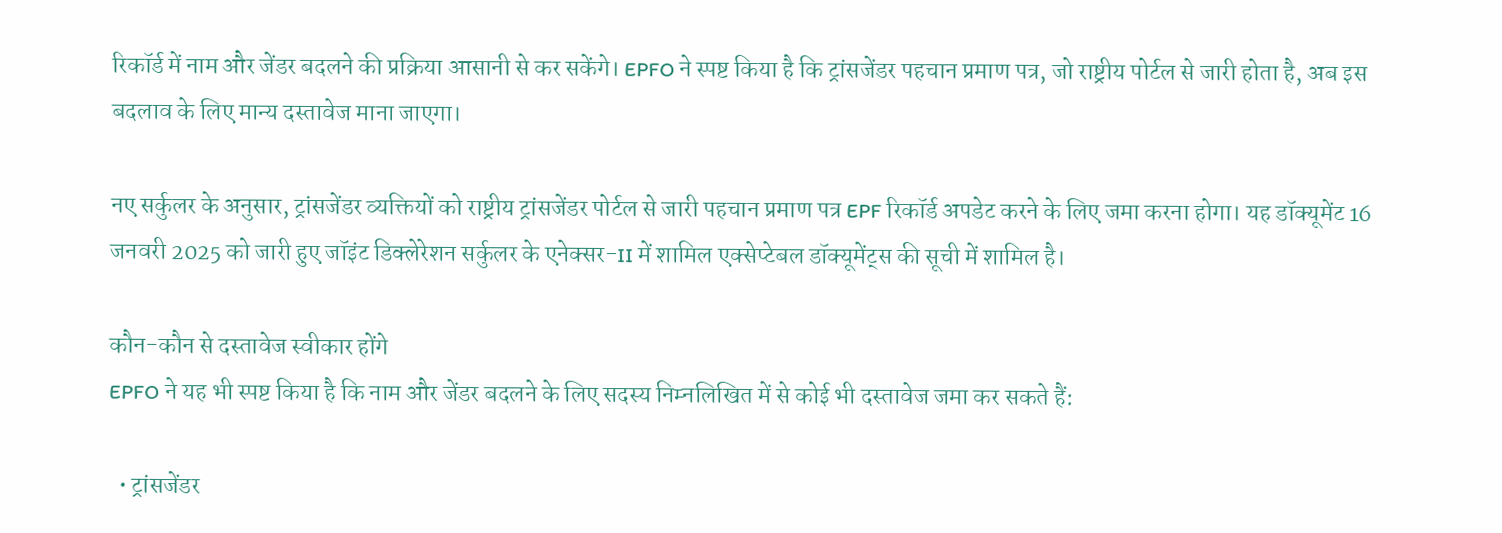रिकॉर्ड में नाम और जेंडर बदलने की प्रक्रिया आसानी से कर सकेंगे। EPFO ने स्पष्ट किया है कि ट्रांसजेंडर पहचान प्रमाण पत्र, जो राष्ट्रीय पोर्टल से जारी होता है, अब इस बदलाव के लिए मान्य दस्तावेज माना जाएगा।

नए सर्कुलर के अनुसार, ट्रांसजेंडर व्यक्तियों को राष्ट्रीय ट्रांसजेंडर पोर्टल से जारी पहचान प्रमाण पत्र EPF रिकॉर्ड अपडेट करने के लिए जमा करना होगा। यह डॉक्यूमेंट 16 जनवरी 2025 को जारी हुए जॉइंट डिक्लेरेशन सर्कुलर के एनेक्सर-II में शामिल एक्सेप्टेबल डॉक्यूमेंट्स की सूची में शामिल है।

कौन-कौन से दस्तावेज स्वीकार होंगे
EPFO ने यह भी स्पष्ट किया है कि नाम और जेंडर बदलने के लिए सदस्य निम्नलिखित में से कोई भी दस्तावेज जमा कर सकते हैं:

  • ट्रांसजेंडर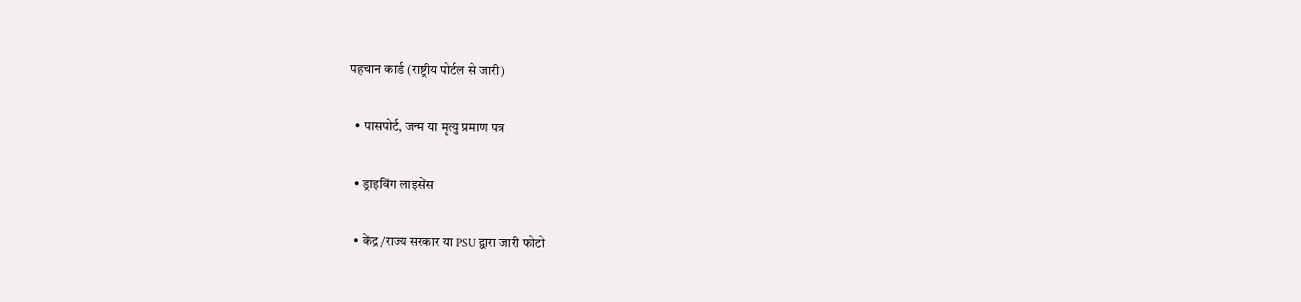पहचान कार्ड (राष्ट्रीय पोर्टल से जारी)

  • पासपोर्ट, जन्म या मृत्यु प्रमाण पत्र

  • ड्राइविंग लाइसेंस

  • केंद्र/राज्य सरकार या PSU द्वारा जारी फोटो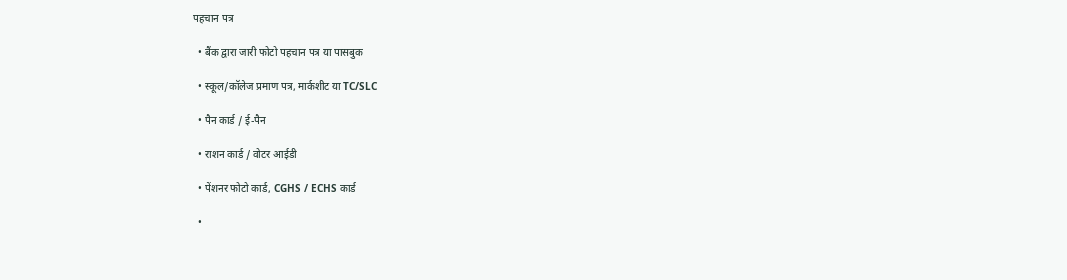पहचान पत्र

  • बैंक द्वारा जारी फोटो पहचान पत्र या पासबुक

  • स्कूल/कॉलेज प्रमाण पत्र, मार्कशीट या TC/SLC

  • पैन कार्ड / ई-पैन

  • राशन कार्ड / वोटर आईडी

  • पेंशनर फोटो कार्ड, CGHS / ECHS कार्ड

  •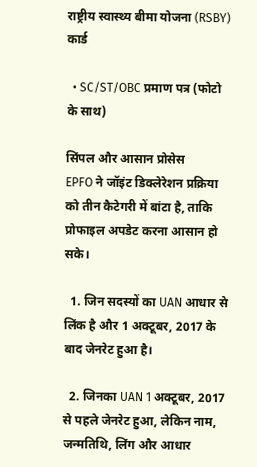राष्ट्रीय स्वास्थ्य बीमा योजना (RSBY) कार्ड

  • SC/ST/OBC प्रमाण पत्र (फोटो के साथ)

सिंपल और आसान प्रोसेस
EPFO ने जॉइंट डिक्लेरेशन प्रक्रिया को तीन कैटेगरी में बांटा है, ताकि प्रोफाइल अपडेट करना आसान हो सके।

  1. जिन सदस्यों का UAN आधार से लिंक है और 1 अक्टूबर, 2017 के बाद जेनरेट हुआ है।

  2. जिनका UAN 1 अक्टूबर, 2017 से पहले जेनरेट हुआ, लेकिन नाम, जन्मतिथि, लिंग और आधार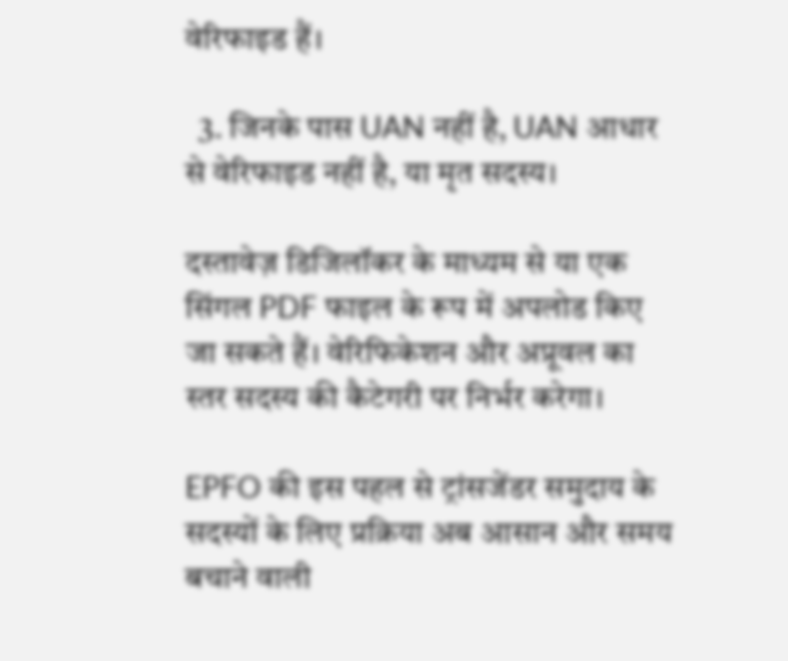वेरिफाइड हैं।

  3. जिनके पास UAN नहीं है, UAN आधार से वेरिफाइड नहीं है, या मृत सदस्य।

दस्तावेज़ डिजिलॉकर के माध्यम से या एक सिंगल PDF फाइल के रूप में अपलोड किए जा सकते हैं। वेरिफिकेशन और अप्रूवल का स्तर सदस्य की कैटेगरी पर निर्भर करेगा।

EPFO की इस पहल से ट्रांसजेंडर समुदाय के सदस्यों के लिए प्रक्रिया अब आसान और समय बचाने वाली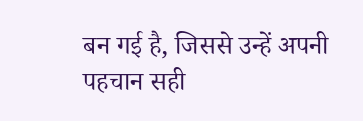बन गई है, जिससे उन्हें अपनी पहचान सही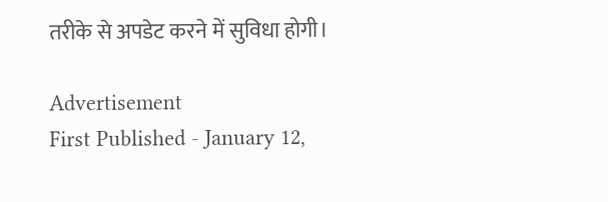तरीके से अपडेट करने में सुविधा होगी।

Advertisement
First Published - January 12,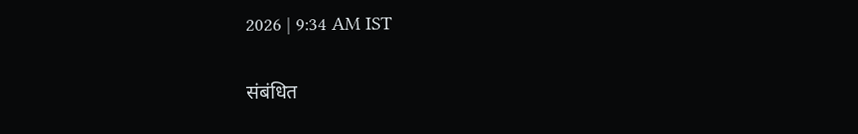2026 | 9:34 AM IST

संबंधित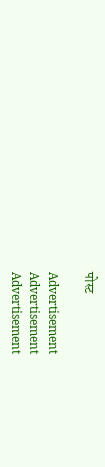पोस्ट

Advertisement
Advertisement
Advertisement